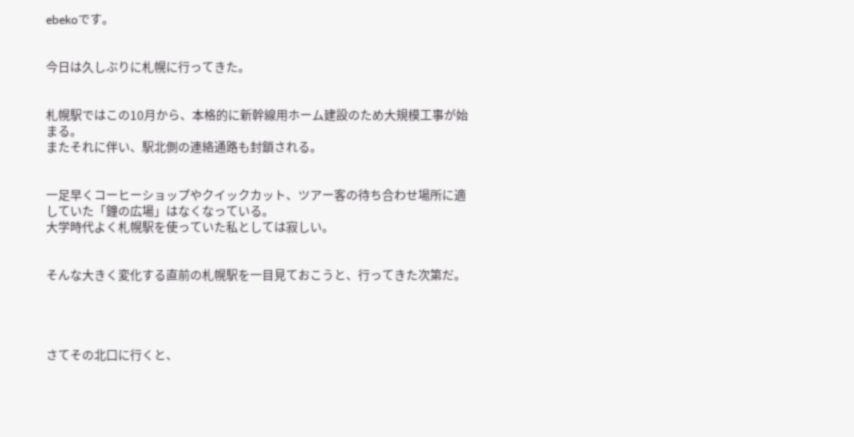ebekoです。


今日は久しぶりに札幌に行ってきた。


札幌駅ではこの10月から、本格的に新幹線用ホーム建設のため大規模工事が始まる。
またそれに伴い、駅北側の連絡通路も封鎖される。


一足早くコーヒーショップやクイックカット、ツアー客の待ち合わせ場所に適していた「鐘の広場」はなくなっている。
大学時代よく札幌駅を使っていた私としては寂しい。


そんな大きく変化する直前の札幌駅を一目見ておこうと、行ってきた次第だ。




さてその北口に行くと、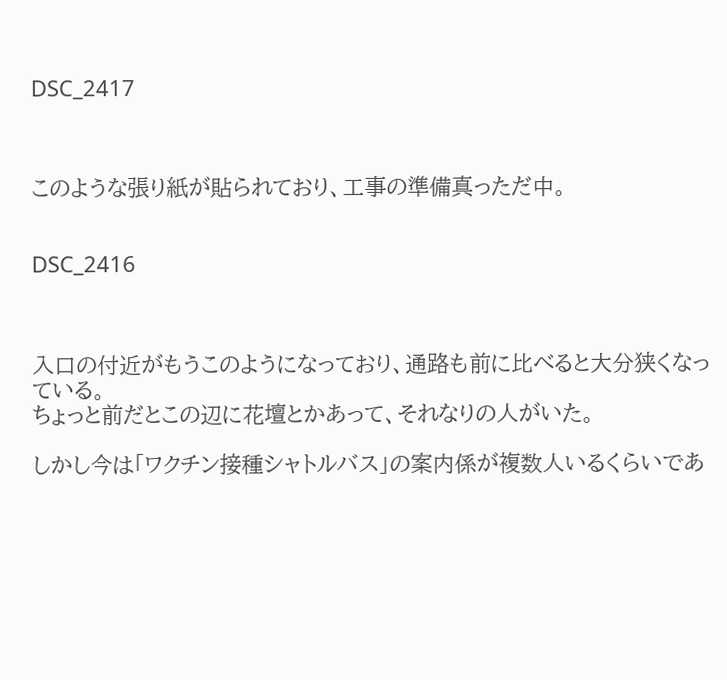DSC_2417



このような張り紙が貼られており、工事の準備真っただ中。


DSC_2416



入口の付近がもうこのようになっており、通路も前に比べると大分狭くなっている。
ちょっと前だとこの辺に花壇とかあって、それなりの人がいた。

しかし今は「ワクチン接種シャトルバス」の案内係が複数人いるくらいであ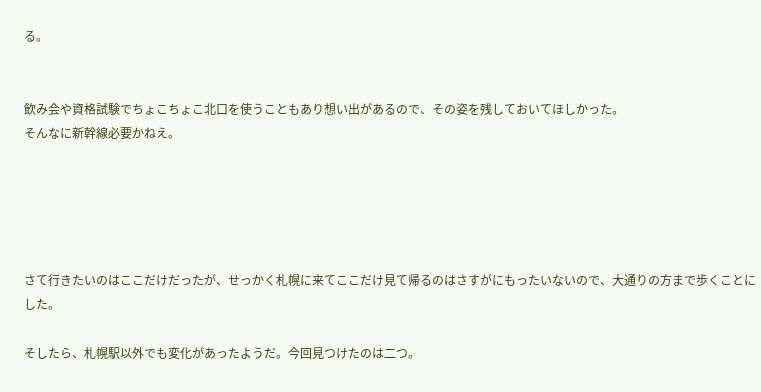る。


飲み会や資格試験でちょこちょこ北口を使うこともあり想い出があるので、その姿を残しておいてほしかった。
そんなに新幹線必要かねえ。





さて行きたいのはここだけだったが、せっかく札幌に来てここだけ見て帰るのはさすがにもったいないので、大通りの方まで歩くことにした。

そしたら、札幌駅以外でも変化があったようだ。今回見つけたのは二つ。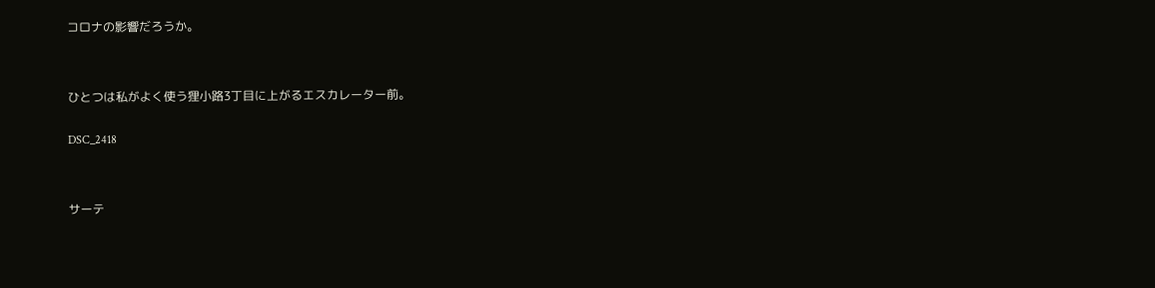コロナの影響だろうか。




ひとつは私がよく使う狸小路3丁目に上がるエスカレーター前。


DSC_2418




サーテ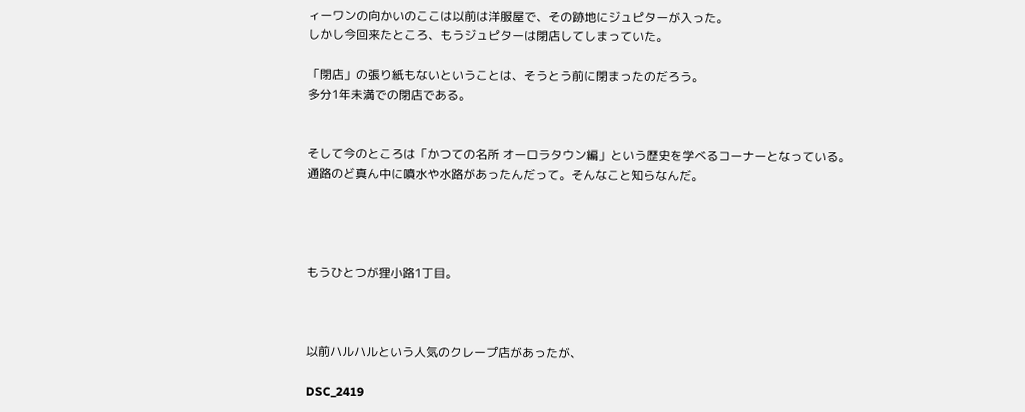ィーワンの向かいのここは以前は洋服屋で、その跡地にジュピターが入った。
しかし今回来たところ、もうジュピターは閉店してしまっていた。

「閉店」の張り紙もないということは、そうとう前に閉まったのだろう。
多分1年未満での閉店である。


そして今のところは「かつての名所 オーロラタウン編」という歴史を学べるコーナーとなっている。
通路のど真ん中に噴水や水路があったんだって。そんなこと知らなんだ。




もうひとつが狸小路1丁目。



以前ハルハルという人気のクレープ店があったが、

DSC_2419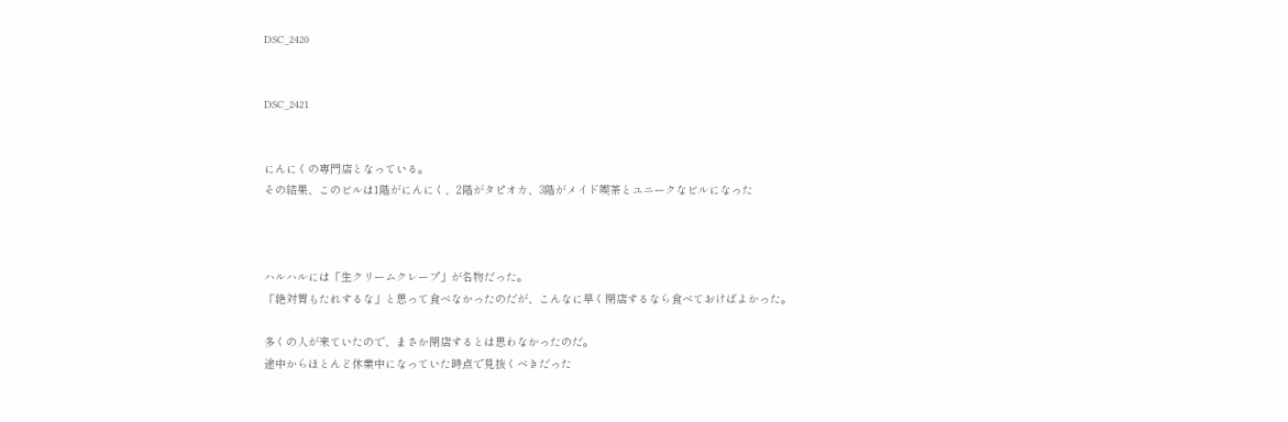DSC_2420


DSC_2421


にんにくの専門店となっている。
その結果、このビルは1階がにんにく、2階がタピオカ、3階がメイド喫茶とユニークなビルになった



ハルハルには「生クリームクレープ」が名物だった。
「絶対胃もたれするな」と思って食べなかったのだが、こんなに早く閉店するなら食べておけばよかった。

多くの人が来ていたので、まさか閉店するとは思わなかったのだ。
途中からほとんど休業中になっていた時点で見抜くべきだった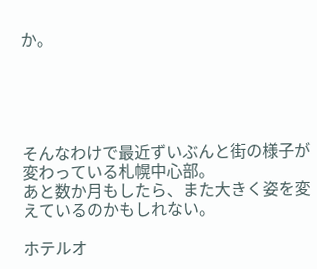か。





そんなわけで最近ずいぶんと街の様子が変わっている札幌中心部。
あと数か月もしたら、また大きく姿を変えているのかもしれない。

ホテルオ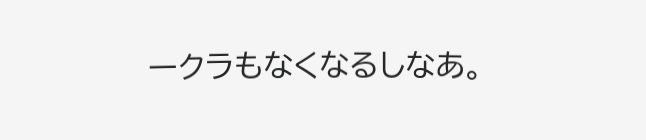ークラもなくなるしなあ。